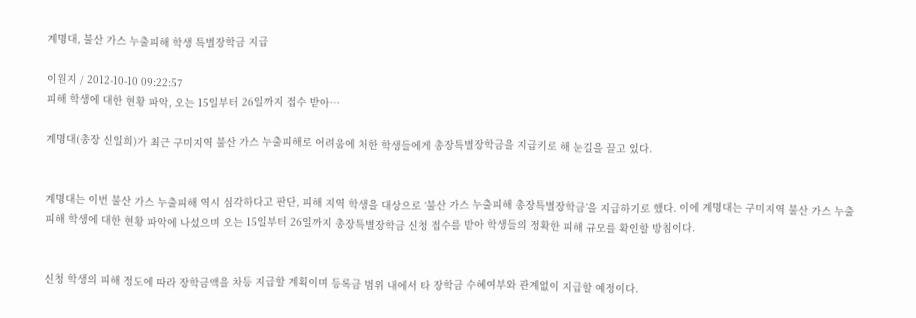계명대, 불산 가스 누출피해 학생 특별장학금 지급

이원지 / 2012-10-10 09:22:57
피해 학생에 대한 현황 파악, 오는 15일부터 26일까지 접수 받아…

계명대(총장 신일희)가 최근 구미지역 불산 가스 누출피해로 어려움에 처한 학생들에게 총장특별장학금을 지급키로 해 눈길을 끌고 있다.


계명대는 이번 불산 가스 누출피해 역시 심각하다고 판단, 피해 지역 학생을 대상으로 ‘불산 가스 누출피해 총장특별장학금’을 지급하기로 했다. 이에 계명대는 구미지역 불산 가스 누출피해 학생에 대한 현황 파악에 나섰으며 오는 15일부터 26일까지 총장특별장학금 신청 접수를 받아 학생들의 정확한 피해 규모를 확인할 방침이다.


신청 학생의 피해 정도에 따라 장학금액을 차등 지급할 계획이며 등록금 범위 내에서 타 장학금 수혜여부와 관계없이 지급할 예정이다.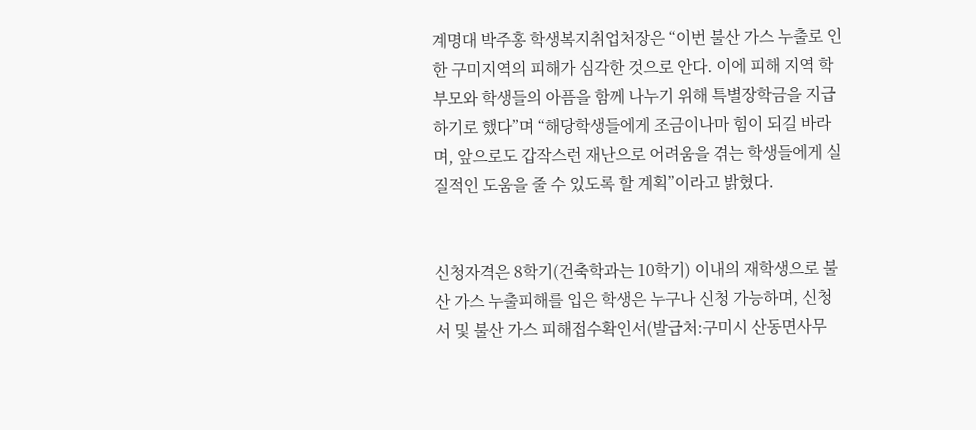계명대 박주홍 학생복지취업처장은 “이번 불산 가스 누출로 인한 구미지역의 피해가 심각한 것으로 안다. 이에 피해 지역 학부모와 학생들의 아픔을 함께 나누기 위해 특별장학금을 지급하기로 했다”며 “해당학생들에게 조금이나마 힘이 되길 바라며, 앞으로도 갑작스런 재난으로 어려움을 겪는 학생들에게 실질적인 도움을 줄 수 있도록 할 계획”이라고 밝혔다.


신청자격은 8학기(건축학과는 10학기) 이내의 재학생으로 불산 가스 누출피해를 입은 학생은 누구나 신청 가능하며, 신청서 및 불산 가스 피해접수확인서(발급처:구미시 산동면사무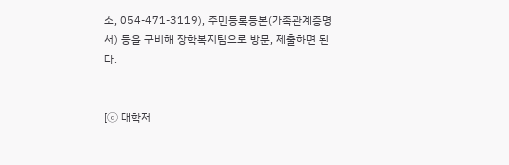소, 054-471-3119), 주민등록등본(가족관계증명서) 등을 구비해 장학복지팀으로 방문, 제출하면 된다.


[ⓒ 대학저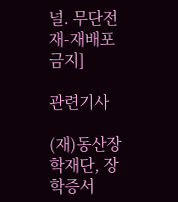널. 무단전재-재배포 금지]

관련기사

(재)동산장학재단, 장학증서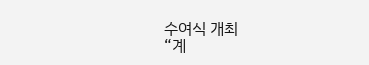수여식 개최
“계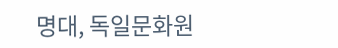명대, 독일문화원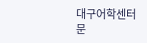대구어학센터 문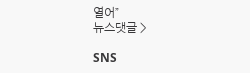열어”
뉴스댓글 >

SNS